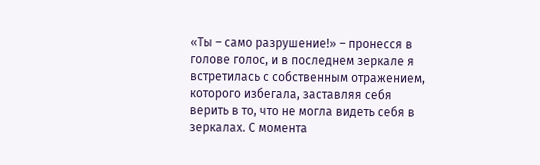«Ты – само разрушение!» – пронесся в голове голос, и в последнем зеркале я встретилась с собственным отражением, которого избегала, заставляя себя верить в то, что не могла видеть себя в зеркалах. С момента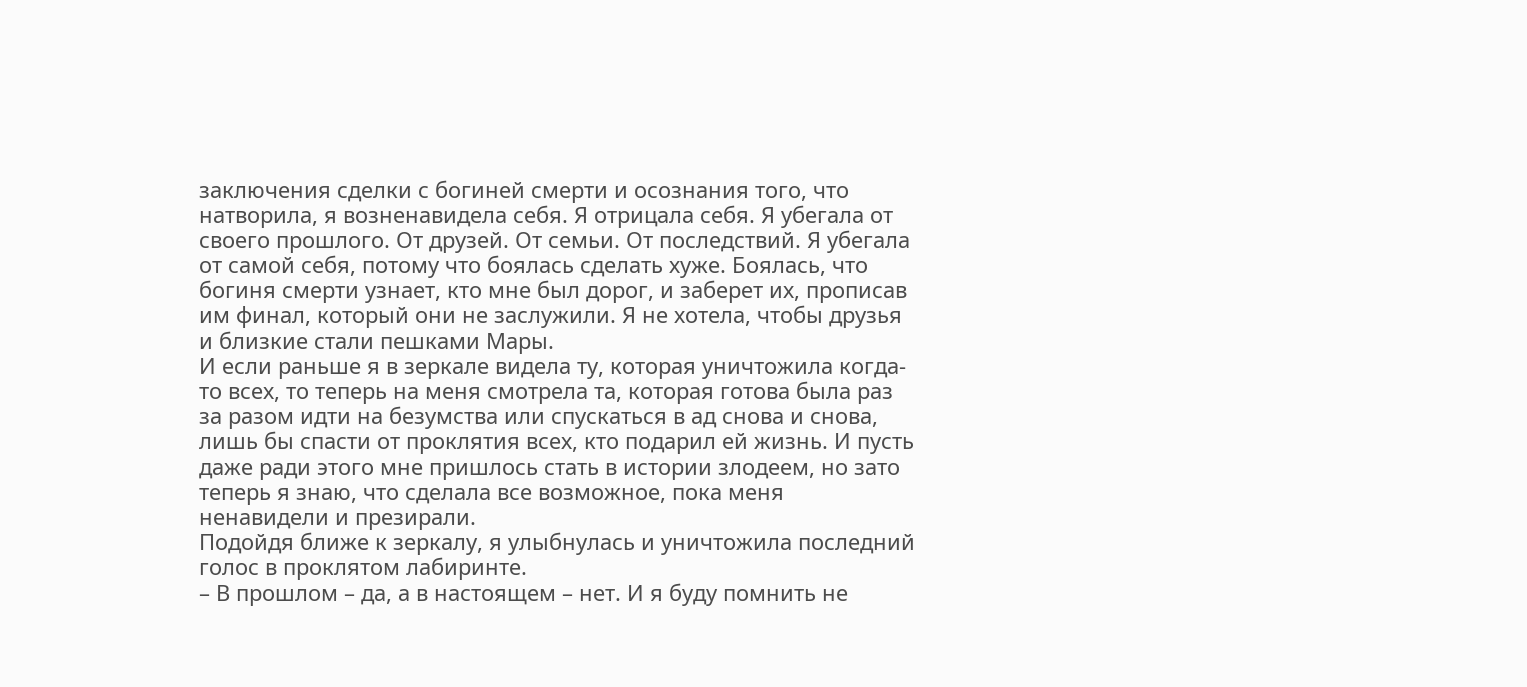заключения сделки с богиней смерти и осознания того, что натворила, я возненавидела себя. Я отрицала себя. Я убегала от своего прошлого. От друзей. От семьи. От последствий. Я убегала от самой себя, потому что боялась сделать хуже. Боялась, что богиня смерти узнает, кто мне был дорог, и заберет их, прописав им финал, который они не заслужили. Я не хотела, чтобы друзья и близкие стали пешками Мары.
И если раньше я в зеркале видела ту, которая уничтожила когда-то всех, то теперь на меня смотрела та, которая готова была раз за разом идти на безумства или спускаться в ад снова и снова, лишь бы спасти от проклятия всех, кто подарил ей жизнь. И пусть даже ради этого мне пришлось стать в истории злодеем, но зато теперь я знаю, что сделала все возможное, пока меня ненавидели и презирали.
Подойдя ближе к зеркалу, я улыбнулась и уничтожила последний голос в проклятом лабиринте.
– В прошлом – да, а в настоящем – нет. И я буду помнить не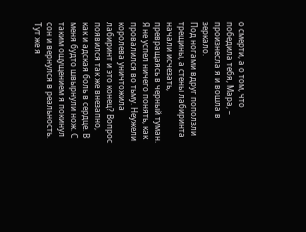о смерти, а о том, что победила тебя, Мара, – произнесла я и вошла в зеркало.
Под ногами вдруг поползли трещины, а стены лабиринта начали исчезать, превращаясь в черный туман. Я не успел ничего понять, как провалился во тьму. Неужели королева уничтожила лабиринт и это конец? Вопрос появился так же внезапно, как и адская боль в сердце. В меня будто швырнули нож. С таким ощущением я покинул сон и вернулся в реальность.
Тут же я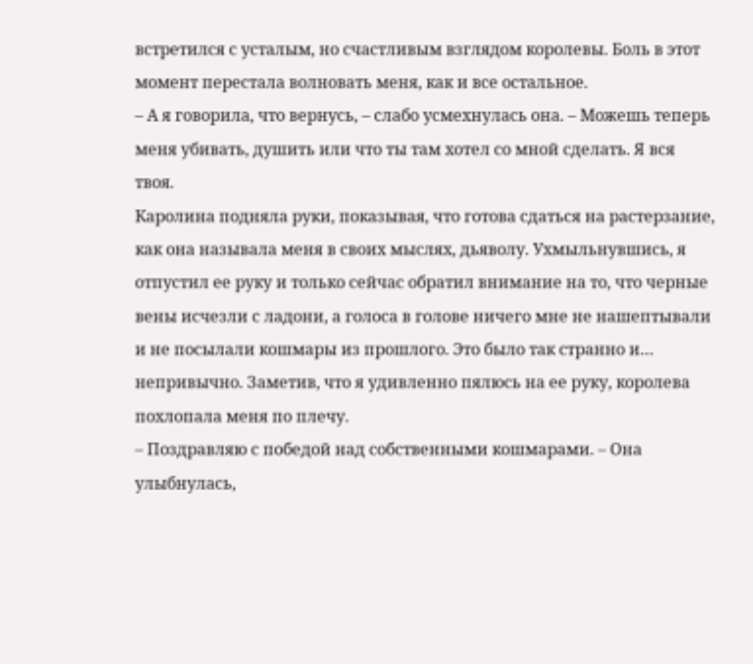встретился с усталым, но счастливым взглядом королевы. Боль в этот момент перестала волновать меня, как и все остальное.
– А я говорила, что вернусь, – слабо усмехнулась она. – Можешь теперь меня убивать, душить или что ты там хотел со мной сделать. Я вся твоя.
Каролина подняла руки, показывая, что готова сдаться на растерзание, как она называла меня в своих мыслях, дьяволу. Ухмыльнувшись, я отпустил ее руку и только сейчас обратил внимание на то, что черные вены исчезли с ладони, а голоса в голове ничего мне не нашептывали и не посылали кошмары из прошлого. Это было так странно и… непривычно. Заметив, что я удивленно пялюсь на ее руку, королева похлопала меня по плечу.
– Поздравляю с победой над собственными кошмарами. – Она улыбнулась,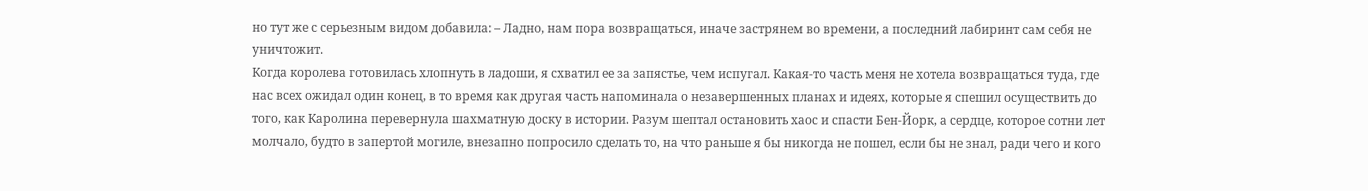но тут же с серьезным видом добавила: – Ладно, нам пора возвращаться, иначе застрянем во времени, а последний лабиринт сам себя не уничтожит.
Когда королева готовилась хлопнуть в ладоши, я схватил ее за запястье, чем испугал. Какая-то часть меня не хотела возвращаться туда, где нас всех ожидал один конец, в то время как другая часть напоминала о незавершенных планах и идеях, которые я спешил осуществить до того, как Каролина перевернула шахматную доску в истории. Разум шептал остановить хаос и спасти Бен-Йорк, а сердце, которое сотни лет молчало, будто в запертой могиле, внезапно попросило сделать то, на что раньше я бы никогда не пошел, если бы не знал, ради чего и кого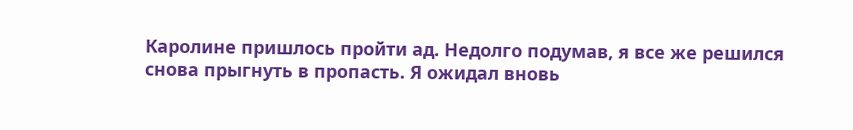Каролине пришлось пройти ад. Недолго подумав, я все же решился снова прыгнуть в пропасть. Я ожидал вновь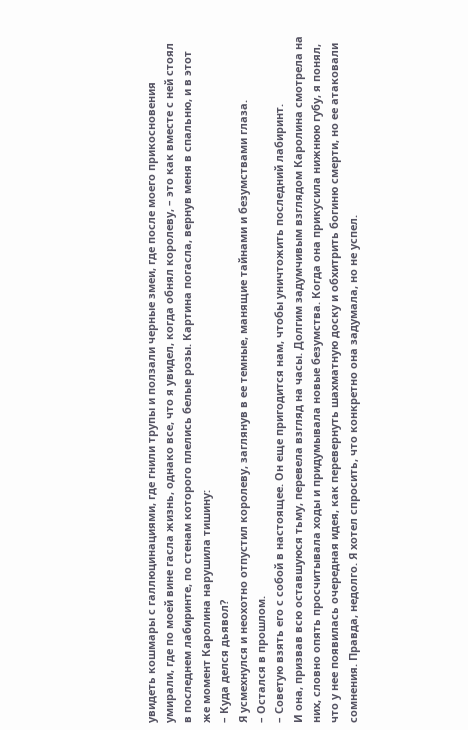увидеть кошмары с галлюцинациями, где гнили трупы и ползали черные змеи, где после моего прикосновения умирали, где по моей вине гасла жизнь, однако все, что я увидел, когда обнял королеву, – это как вместе с ней стоял в последнем лабиринте, по стенам которого плелись белые розы. Картина погасла, вернув меня в спальню, и в этот же момент Каролина нарушила тишину:
– Куда делся дьявол?
Я усмехнулся и неохотно отпустил королеву, заглянув в ее темные, манящие тайнами и безумствами глаза.
– Остался в прошлом.
– Советую взять его с собой в настоящее. Он еще пригодится нам, чтобы уничтожить последний лабиринт.
И она, призвав всю оставшуюся тьму, перевела взгляд на часы. Долгим задумчивым взглядом Каролина смотрела на них, словно опять просчитывала ходы и придумывала новые безумства. Когда она прикусила нижнюю губу, я понял, что у нее появилась очередная идея, как перевернуть шахматную доску и обхитрить богиню смерти, но ее атаковали сомнения. Правда, недолго. Я хотел спросить, что конкретно она задумала, но не успел.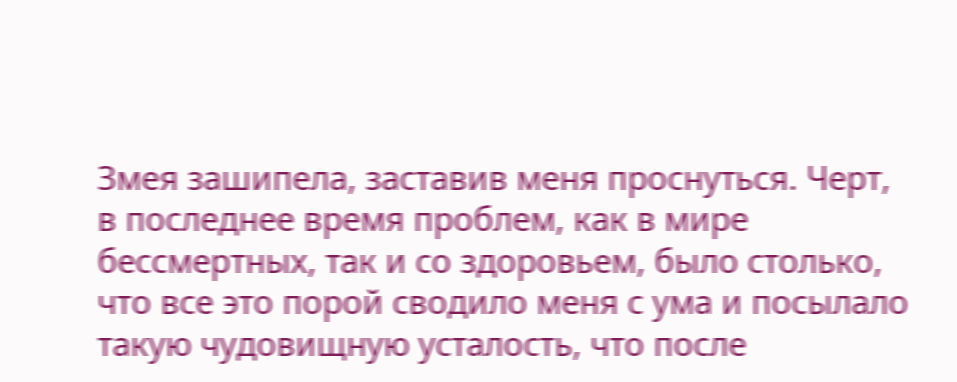Змея зашипела, заставив меня проснуться. Черт, в последнее время проблем, как в мире бессмертных, так и со здоровьем, было столько, что все это порой сводило меня с ума и посылало такую чудовищную усталость, что после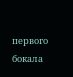первого бокала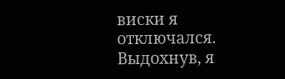виски я отключался. Выдохнув, я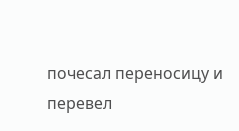почесал переносицу и перевел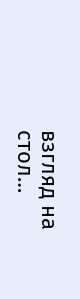взгляд на стол…